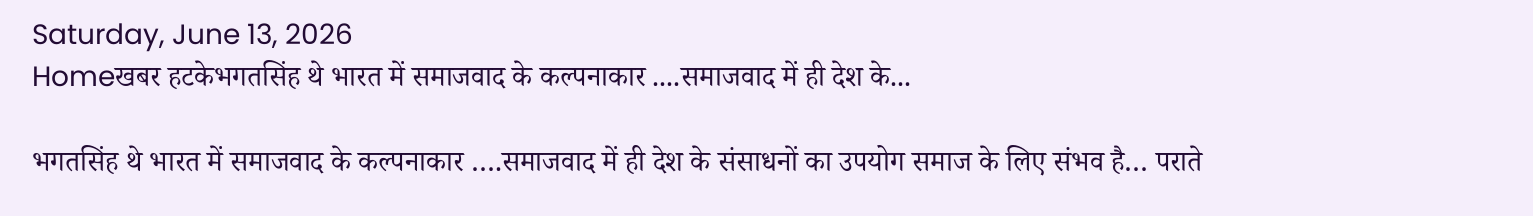Saturday, June 13, 2026
Homeखबर हटकेभगतसिंह थे भारत में समाजवाद के कल्पनाकार ....समाजवाद में ही देश के...

भगतसिंह थे भारत में समाजवाद के कल्पनाकार ….समाजवाद में ही देश के संसाधनों का उपयोग समाज के लिए संभव है… पराते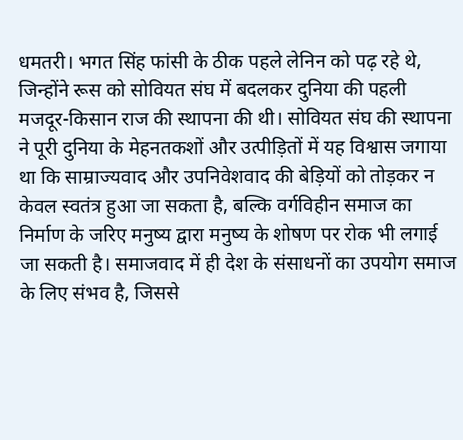धमतरी। भगत सिंह फांसी के ठीक पहले लेनिन को पढ़ रहे थे, जिन्होंने रूस को सोवियत संघ में बदलकर दुनिया की पहली मजदूर-किसान राज की स्थापना की थी। सोवियत संघ की स्थापना ने पूरी दुनिया के मेहनतकशों और उत्पीड़ितों में यह विश्वास जगाया था कि साम्राज्यवाद और उपनिवेशवाद की बेड़ियों को तोड़कर न केवल स्वतंत्र हुआ जा सकता है, बल्कि वर्गविहीन समाज का निर्माण के जरिए मनुष्य द्वारा मनुष्य के शोषण पर रोक भी लगाई जा सकती है। समाजवाद में ही देश के संसाधनों का उपयोग समाज के लिए संभव है, जिससे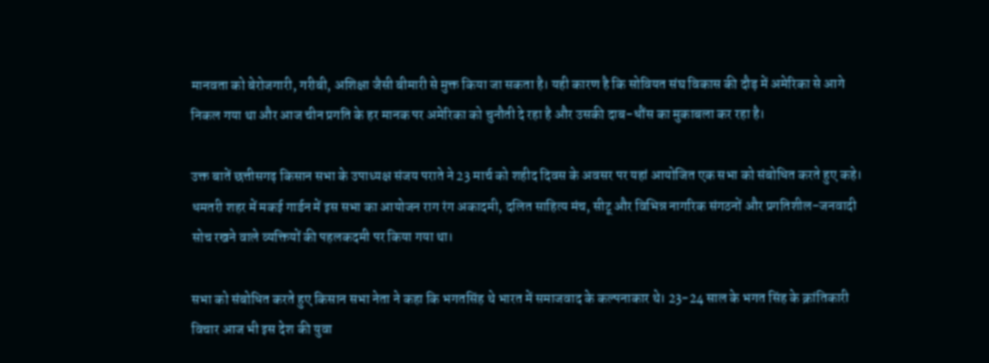मानवता को बेरोजगारी, गरीबी, अशिक्षा जैसी बीमारी से मुक्त किया जा सकता है। यही कारण है कि सोवियत संघ विकास की दौड़ में अमेरिका से आगे निकल गया था और आज चीन प्रगति के हर मानक पर अमेरिका को चुनौती दे रहा है और उसकी दाब-धौंस का मुकाबला कर रहा है।

उक्त बातें छत्तीसगढ़ किसान सभा के उपाध्यक्ष संजय पराते ने 23 मार्च को शहीद दिवस के अवसर पर यहां आयोजित एक सभा को संबोधित करते हुए कहे। धमतरी शहर में मकई गार्डन में इस सभा का आयोजन राग रंग अकादमी, दलित साहित्य मंच, सीटू और विभिन्न नागरिक संगठनों और प्रगतिशील-जनवादी सोच रखने वाले व्यक्तियों की पहलकदमी पर किया गया था।

सभा को संबोधित करते हुए किसान सभा नेता ने कहा कि भगतसिंह थे भारत में समाजवाद के कल्पनाकार थे। 23-24 साल के भगत सिंह के क्रांतिकारी विचार आज भी इस देश की युवा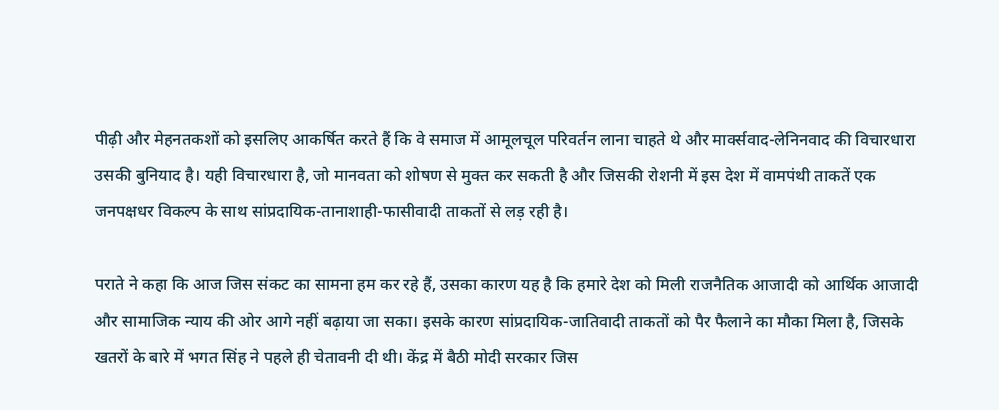पीढ़ी और मेहनतकशों को इसलिए आकर्षित करते हैं कि वे समाज में आमूलचूल परिवर्तन लाना चाहते थे और मार्क्सवाद-लेनिनवाद की विचारधारा उसकी बुनियाद है। यही विचारधारा है, जो मानवता को शोषण से मुक्त कर सकती है और जिसकी रोशनी में इस देश में वामपंथी ताकतें एक जनपक्षधर विकल्प के साथ सांप्रदायिक-तानाशाही-फासीवादी ताकतों से लड़ रही है।

पराते ने कहा कि आज जिस संकट का सामना हम कर रहे हैं, उसका कारण यह है कि हमारे देश को मिली राजनैतिक आजादी को आर्थिक आजादी और सामाजिक न्याय की ओर आगे नहीं बढ़ाया जा सका। इसके कारण सांप्रदायिक-जातिवादी ताकतों को पैर फैलाने का मौका मिला है, जिसके खतरों के बारे में भगत सिंह ने पहले ही चेतावनी दी थी। केंद्र में बैठी मोदी सरकार जिस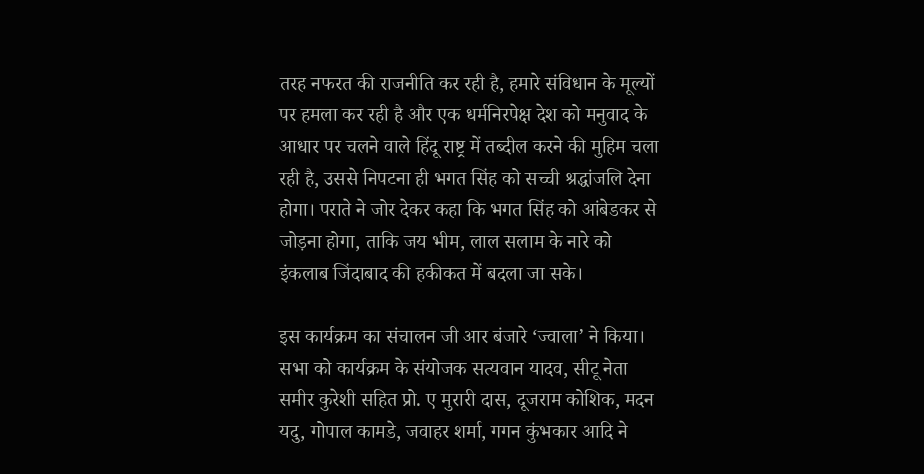तरह नफरत की राजनीति कर रही है, हमारे संविधान के मूल्यों पर हमला कर रही है और एक धर्मनिरपेक्ष देश को मनुवाद के आधार पर चलने वाले हिंदू राष्ट्र में तब्दील करने की मुहिम चला रही है, उससे निपटना ही भगत सिंह को सच्ची श्रद्धांजलि देना होगा। पराते ने जोर देकर कहा कि भगत सिंह को आंबेडकर से जोड़ना होगा, ताकि जय भीम, लाल सलाम के नारे को इंकलाब जिंदाबाद की हकीकत में बदला जा सके।

इस कार्यक्रम का संचालन जी आर बंजारे ‘ज्वाला’ ने किया। सभा को कार्यक्रम के संयोजक सत्यवान यादव, सीटू नेता समीर कुरेशी सहित प्रो. ए मुरारी दास, दूजराम कोशिक, मदन यदु, गोपाल कामडे, जवाहर शर्मा, गगन कुंभकार आदि ने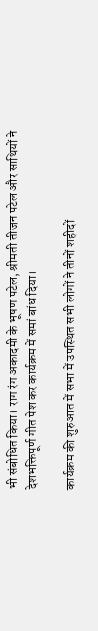भी संबोधित किया। राग रंग अकादमी के भूषण पटेल, श्रीमती तीजन पटेल और साथियों ने देशभक्तिपूर्ण गीत पेश कर कार्यक्रम में समां बांध दिया।

कार्यक्रम की शुरुआत में सभा में उपस्थित सभी लोगों ने तीनों शहीदों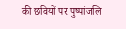की छवियों पर पुष्पांजलि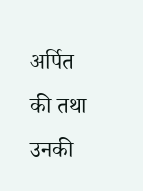अर्पित की तथा उनकी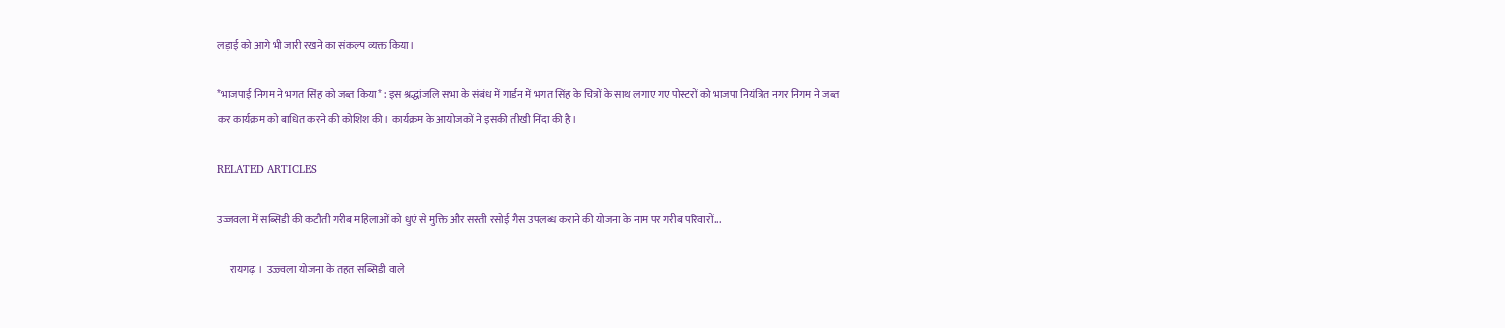लड़ाई को आगे भी जारी रखने का संकल्प व्यक्त किया।

*भाजपाई निगम ने भगत सिंह को जब्त किया* : इस श्रद्धांजलि सभा के संबंध में गार्डन में भगत सिंह के चित्रों के साथ लगाए गए पोस्टरों को भाजपा नियंत्रित नगर निगम ने जब्त कर कार्यक्रम को बाधित करने की कोशिश की। कार्यक्रम के आयोजकों ने इसकी तीखी निंदा की है।

RELATED ARTICLES

उज्जवला में सब्सिडी की कटौती गरीब महिलाओं को धुएं से मुक्ति और सस्ती रसोई गैस उपलब्ध कराने की योजना के नाम पर गरीब परिवारों...

      रायगढ़ ।  उज्ज्वला योजना के तहत सब्सिडी वाले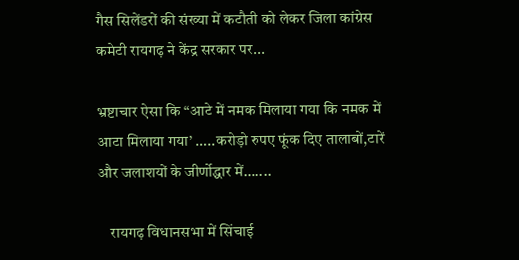गैस सिलेंडरों की संख्या में कटौती को लेकर जिला कांग्रेस कमेटी रायगढ़ ने केंद्र सरकार पर...

भ्रष्टाचार ऐसा कि “आटे में नमक मिलाया गया कि नमक में आटा मिलाया गया’ …..करोड़ो रुपए फूंक दिए तालाबों,टारें और जलाशयों के जीर्णोद्धार में…....

    रायगढ़ विधानसभा में सिंचाई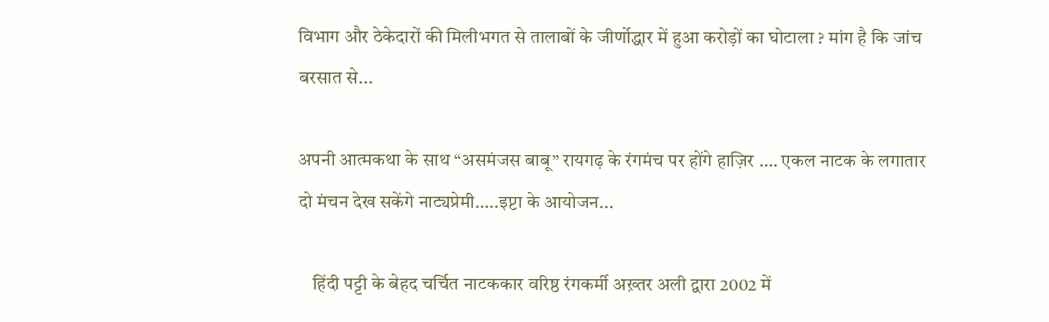विभाग और ठेकेदारों की मिलीभगत से तालाबों के जीर्णोद्धार में हुआ करोड़ों का घोटाला ? मांग है कि जांच बरसात से...

अपनी आत्मकथा के साथ “असमंजस बाबू” रायगढ़ के रंगमंच पर होंगे हाज़िर …. एकल नाटक के लगातार दो मंचन देख सकेंगे नाट्यप्रेमी…..इप्टा के आयोजन...

    हिंदी पट्टी के बेहद चर्चित नाटककार वरिष्ठ रंगकर्मी अख़्तर अली द्वारा 2002 में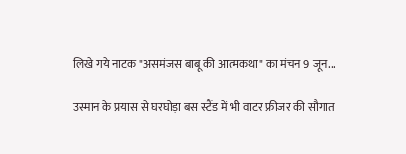लिखे गये नाटक "असमंजस बाबू की आत्मकथा" का मंचन 9 जून...

उस्मान के प्रयास से घरघोड़ा बस स्टैंड में भी वाटर फ्रीजर की सौगात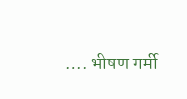…. भीषण गर्मी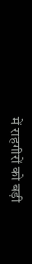में राहगीरों को बड़ी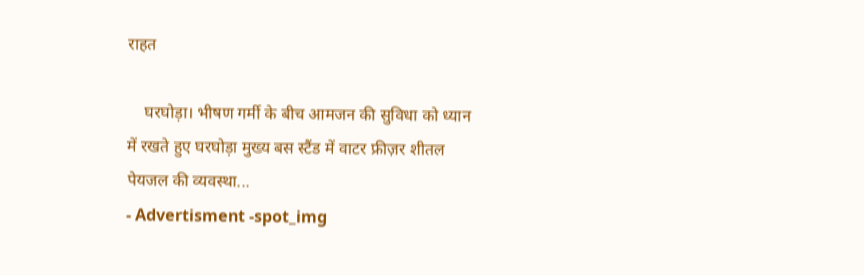राहत

    घरघोड़ा। भीषण गर्मी के बीच आमजन की सुविधा को ध्यान में रखते हुए घरघोड़ा मुख्य बस स्टैंड में वाटर फ्रीज़र शीतल पेयजल की व्यवस्था...
- Advertisment -spot_img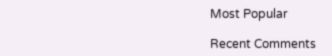Most Popular

Recent Comments